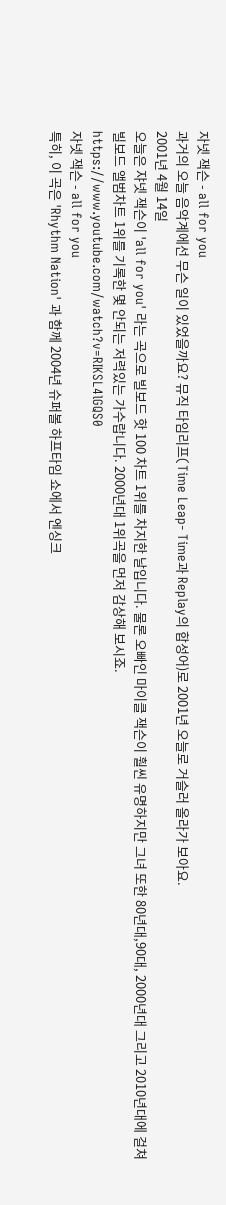자넷 잭슨 - all for you
과거의 오늘 음악계에선 무슨 일이 있었을까요? 뮤직 타임리프(Time Leap- Time과 Replay의 합성어)로 2001년 오늘로 거슬러 올라가 보아요.
2001년 4월 14일
오늘은 쟈넷 잭슨이 'all for you' 라는 곡으로 빌보드 핫 100 차트 1위를 차지한 날입니다. 물론 오빠인 마이클 잭슨이 훨씬 유명하지만 그녀 또한 80년대,90대, 2000년대 그리고 2010년대에 걸쳐 빌보드 앨범차트 1위를 기록한 몇 안되는 저력있는 가수랍니다. 2000년대 1위곡을 먼저 감상해 보시죠.
https://www.youtube.com/watch?v=RIKSL4lGQS0
자넷 잭슨 - all for you
특히, 이 곡은 'Rhythm Nation' 과 함께 2004년 슈퍼볼 하프타임 쇼에서 엔싱크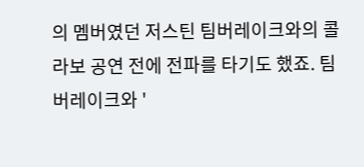의 멤버였던 저스틴 팀버레이크와의 콜라보 공연 전에 전파를 타기도 했죠. 팀버레이크와 '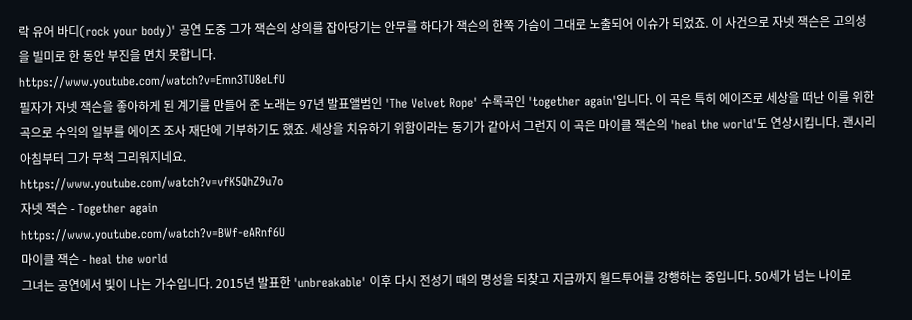락 유어 바디(rock your body)' 공연 도중 그가 잭슨의 상의를 잡아당기는 안무를 하다가 잭슨의 한쪽 가슴이 그대로 노출되어 이슈가 되었죠. 이 사건으로 자넷 잭슨은 고의성을 빌미로 한 동안 부진을 면치 못합니다.
https://www.youtube.com/watch?v=Emn3TU8eLfU
필자가 자넷 잭슨을 좋아하게 된 계기를 만들어 준 노래는 97년 발표앨범인 'The Velvet Rope' 수록곡인 'together again'입니다. 이 곡은 특히 에이즈로 세상을 떠난 이를 위한 곡으로 수익의 일부를 에이즈 조사 재단에 기부하기도 했죠. 세상을 치유하기 위함이라는 동기가 같아서 그런지 이 곡은 마이클 잭슨의 'heal the world'도 연상시킵니다. 괜시리 아침부터 그가 무척 그리워지네요.
https://www.youtube.com/watch?v=vfK5QhZ9u7o
자넷 잭슨 - Together again
https://www.youtube.com/watch?v=BWf-eARnf6U
마이클 잭슨 - heal the world
그녀는 공연에서 빛이 나는 가수입니다. 2015년 발표한 'unbreakable' 이후 다시 전성기 때의 명성을 되찾고 지금까지 월드투어를 강행하는 중입니다. 50세가 넘는 나이로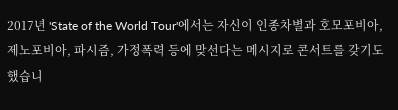2017년 'State of the World Tour'에서는 자신이 인종차별과 호모포비아, 제노포비아, 파시즘, 가정폭력 등에 맞선다는 메시지로 콘서트를 갖기도 했습니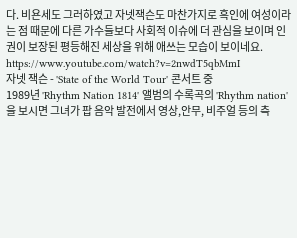다. 비욘세도 그러하였고 자넷잭슨도 마찬가지로 흑인에 여성이라는 점 때문에 다른 가수들보다 사회적 이슈에 더 관심을 보이며 인권이 보장된 평등해진 세상을 위해 애쓰는 모습이 보이네요.
https://www.youtube.com/watch?v=2nwdT5qbMmI
자넷 잭슨 - 'State of the World Tour' 콘서트 중
1989년 'Rhythm Nation 1814' 앨범의 수록곡의 'Rhythm nation'을 보시면 그녀가 팝 음악 발전에서 영상,안무, 비주얼 등의 측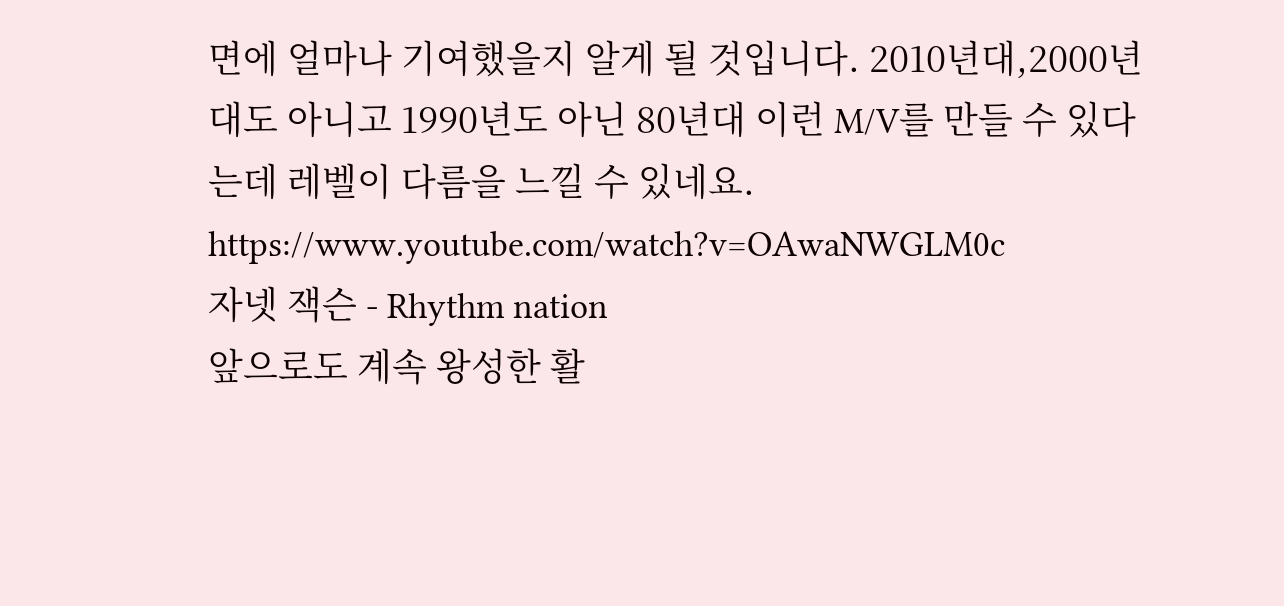면에 얼마나 기여했을지 알게 될 것입니다. 2010년대,2000년대도 아니고 1990년도 아닌 80년대 이런 M/V를 만들 수 있다는데 레벨이 다름을 느낄 수 있네요.
https://www.youtube.com/watch?v=OAwaNWGLM0c
자넷 잭슨 - Rhythm nation
앞으로도 계속 왕성한 활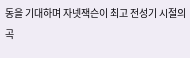동을 기대하며 자넷잭슨이 최고 전성기 시절의 곡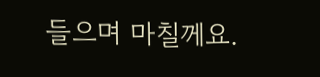들으며 마칠께요.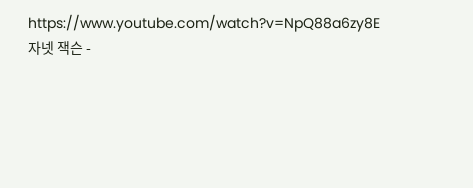https://www.youtube.com/watch?v=NpQ88a6zy8E
자넷 잭슨 -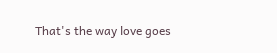That's the way love goes